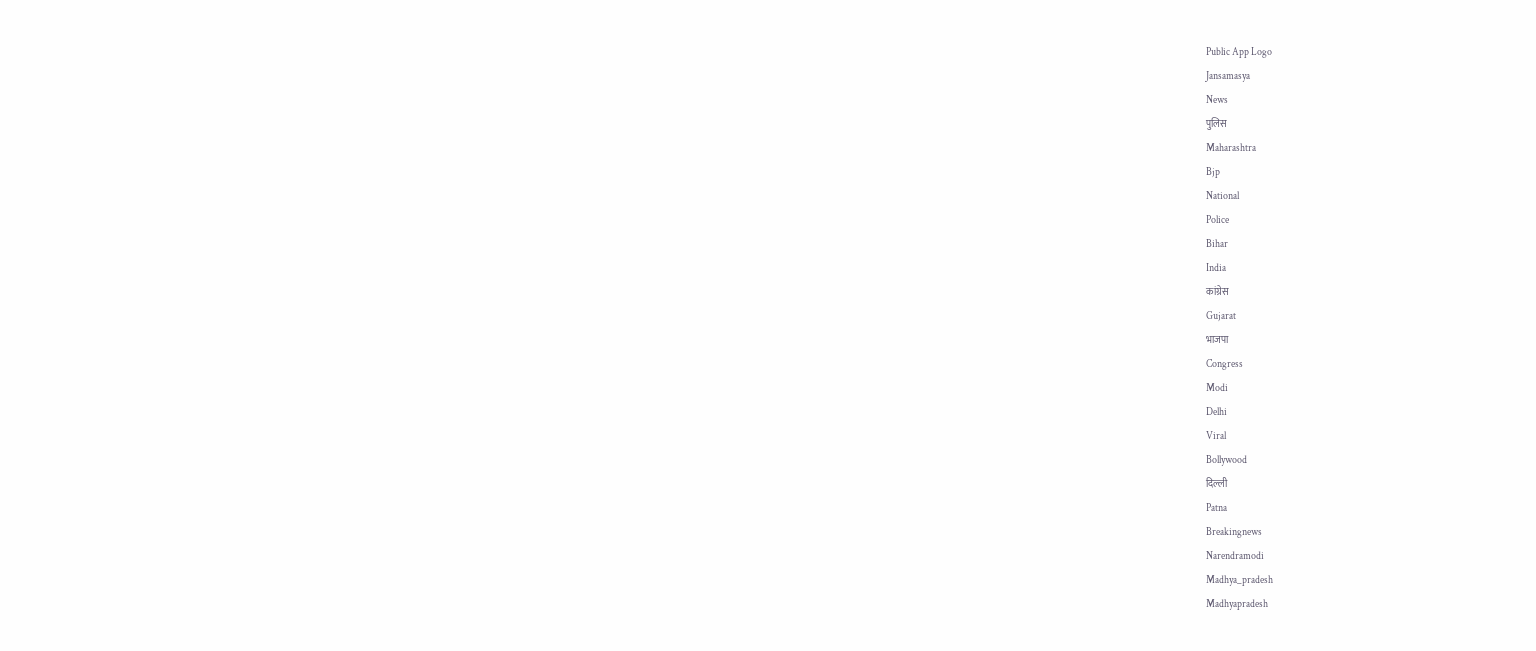Public App Logo
Jansamasya
News
पुलिस
Maharashtra
Bjp
National
Police
Bihar
India
कांग्रेस
Gujarat
भाजपा
Congress
Modi
Delhi
Viral
Bollywood
दिल्ली
Patna
Breakingnews
Narendramodi
Madhya_pradesh
Madhyapradesh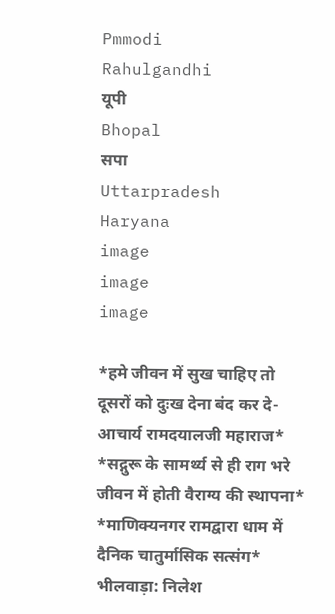Pmmodi
Rahulgandhi
यूपी
Bhopal
सपा
Uttarpradesh
Haryana
image
image
image

*हमे जीवन में सुख चाहिए तो दूसरों को दुःख देना बंद कर दे-आचार्य रामदयालजी महाराज* *सद्गुरू के सामर्थ्य से ही राग भरे जीवन में होती वैराग्य की स्थापना* *माणिक्यनगर रामद्वारा धाम में दैनिक चातुर्मासिक सत्संग* भीलवाड़ा: निलेश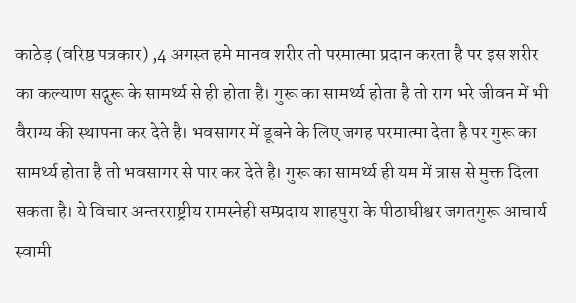काठेड़ (वरिष्ठ पत्रकार) ,4 अगस्त हमे मानव शरीर तो परमात्मा प्रदान करता है पर इस शरीर का कल्याण सद्गुरू के सामर्थ्य से ही होता है। गुरू का सामर्थ्य होता है तो राग भरे जीवन में भी वैराग्य की स्थापना कर देते है। भवसागर में डूबने के लिए जगह परमात्मा देता है पर गुरू का सामर्थ्य होता है तो भवसागर से पार कर देते है। गुरू का सामर्थ्य ही यम में त्रास से मुक्त दिला सकता है। ये विचार अन्तरराष्ट्रीय रामस्नेही सम्प्रदाय शाहपुरा के पीठाघीश्वर जगतगुरू आचार्य स्वामी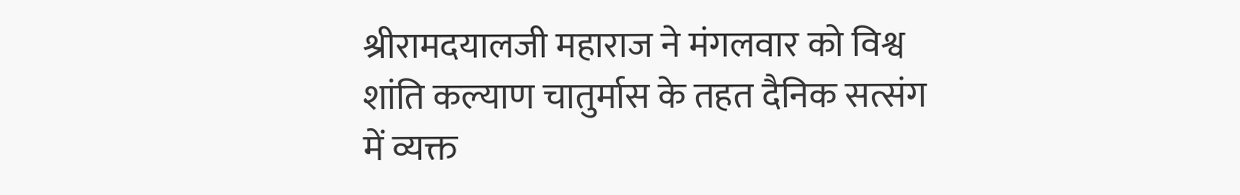श्रीरामदयालजी महाराज ने मंगलवार को विश्व शांति कल्याण चातुर्मास के तहत दैनिक सत्संग में व्यक्त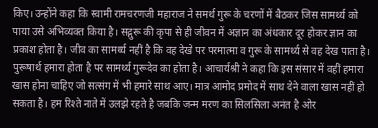किए। उन्होंने कहा कि स्वामी रामचरणजी महाराज ने समर्थ गुरू के चरणों में बैठकर जिस सामर्थ्य को पाया उसे अभिव्यक्त किया है। सद्गुरू की कृपा से ही जीवन में अज्ञान का अंधकार दूर होकर ज्ञान का प्रकाश होता है। जीव का सामर्थ्य नहीं है कि वह देखे पर परमात्मा व गुरू के सामर्थ्य से वह देख पाता है। पुरूषार्थ हमारा होता है पर सामर्थ्य गुरूदेव का होता है। आचार्यश्री ने कहा कि इस संसार में वहीं हमारा खास होना चाहिए जो सत्संग में भी हमारे साथ आए। मात्र आमोद प्रमोद में साथ देने वाला खास नहीं हो सकता है। हम रिश्ते नाते में उलझे रहते है जबकि जन्म मरण का सिलसिला अनंत है ओर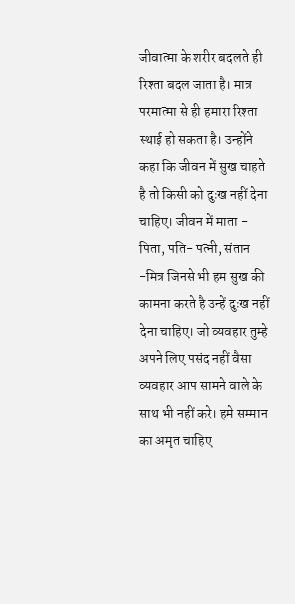जीवात्मा के शरीर बदलते ही रिश्ता बदल जाता है। मात्र परमात्मा से ही हमारा रिश्ता स्थाई हो सकता है। उन्होंने कहा कि जीवन में सुख चाहते है तो किसी को दुःख नहीं देना चाहिए। जीवन में माता - पिता, पति- पत्नी, संतान -मित्र जिनसे भी हम सुख की कामना करते है उन्हें दुःख नहीं देना चाहिए। जो व्यवहार तुम्हे अपने लिए पसंद नहीं वैसा व्यवहार आप सामने वाले के साथ भी नहीं करे। हमे सम्मान का अमृत चाहिए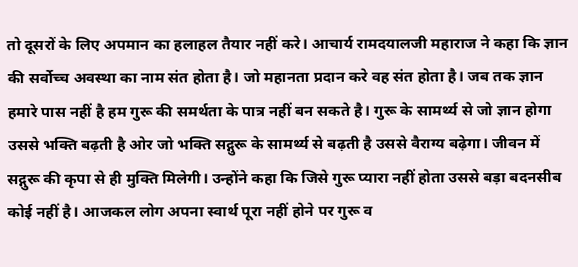तो दूसरों के लिए अपमान का हलाहल तैयार नहीं करे। आचार्य रामदयालजी महाराज ने कहा कि ज्ञान की सर्वोच्च अवस्था का नाम संत होता है। जो महानता प्रदान करे वह संत होता है। जब तक ज्ञान हमारे पास नहीं है हम गुरू की समर्थता के पात्र नहीं बन सकते है। गुरू के सामर्थ्य से जो ज्ञान होगा उससे भक्ति बढ़ती है ओर जो भक्ति सद्गुरू के सामर्थ्य से बढ़ती है उससे वैराग्य बढ़ेगा। जीवन में सद्गुरू की कृपा से ही मुक्ति मिलेगी। उन्होंने कहा कि जिसे गुरू प्यारा नहीं होता उससे बड़ा बदनसीब कोई नहीं है। आजकल लोग अपना स्वार्थ पूरा नहीं होने पर गुरू व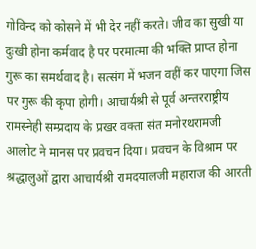गोविन्द को कोसने में भी देर नहीं करते। जीव का सुखी या दुःखी होना कर्मवाद है पर परमात्मा की भक्ति प्राप्त होना गुरू का समर्थवाद है। सत्संग में भजन वहीं कर पाएगा जिस पर गुरू की कृपा होगी। आचार्यश्री से पूर्व अन्तरराष्ट्रीय रामस्नेही सम्प्रदाय के प्रखर वक्ता संत मनोरथरामजी आलोट ने मानस पर प्रवचन दिया। प्रवचन के विश्राम पर श्रद्धालुओं द्वारा आचार्यश्री रामदयालजी महाराज की आरती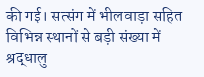की गई। सत्संग में भीलवाड़ा सहित विभिन्न स्थानों से बड़ी संख्या में श्रद्धालु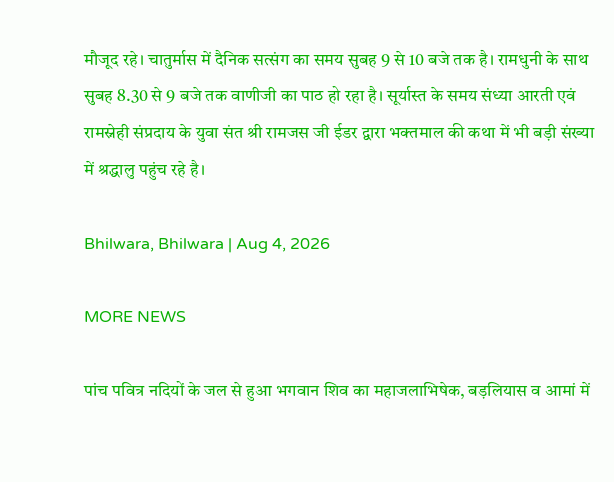मौजूद रहे। चातुर्मास में दैनिक सत्संग का समय सुबह 9 से 10 बजे तक है। रामधुनी के साथ सुबह 8.30 से 9 बजे तक वाणीजी का पाठ हो रहा है। सूर्यास्त के समय संध्या आरती एवं रामस्नेही संप्रदाय के युवा संत श्री रामजस जी ईडर द्वारा भक्तमाल की कथा में भी बड़ी संख्या में श्रद्धालु पहुंच रहे है।

Bhilwara, Bhilwara | Aug 4, 2026

MORE NEWS

पांच पवित्र नदियों के जल से हुआ भगवान शिव का महाजलाभिषेक, बड़लियास व आमां में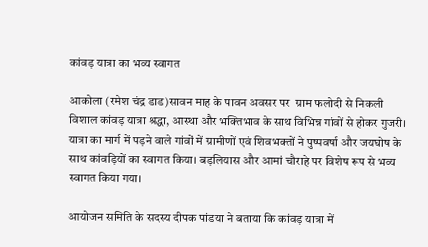कांवड़ यात्रा का भव्य स्वागत

आकोला (रमेश चंद्र डाड)सावन माह के पावन अवसर पर  ग्राम फलोदी से निकली विशाल कांवड़ यात्रा श्रद्धा, आस्था और भक्तिभाव के साथ विभिन्न गांवों से होकर गुजरी। यात्रा का मार्ग में पड़ने वाले गांवों में ग्रामीणों एवं शिवभक्तों ने पुष्पवर्षा और जयघोष के साथ कांवड़ियों का स्वागत किया। बड़लियास और आमां चौराहे पर विशेष रूप से भव्य स्वागत किया गया।

आयोजन समिति के सदस्य दीपक पांडया ने बताया कि कांवड़ यात्रा में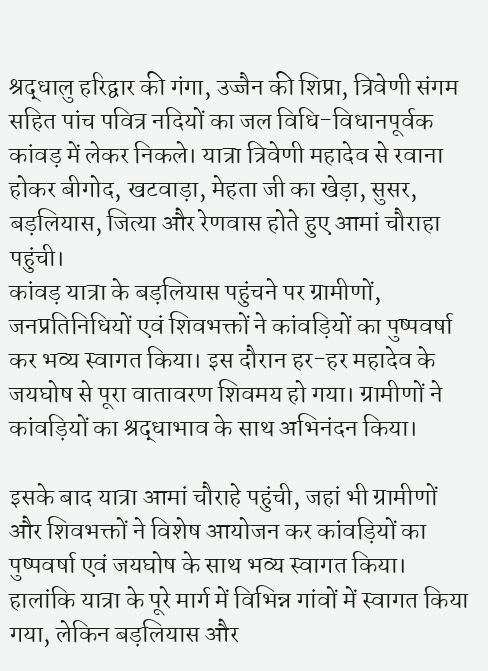श्रद्धालु हरिद्वार की गंगा, उज्जैन की शिप्रा, त्रिवेणी संगम सहित पांच पवित्र नदियों का जल विधि-विधानपूर्वक कांवड़ में लेकर निकले। यात्रा त्रिवेणी महादेव से रवाना होकर बीगोद, खटवाड़ा, मेहता जी का खेड़ा, सुसर, बड़लियास, जित्या और रेणवास होते हुए आमां चौराहा पहुंची।
कांवड़ यात्रा के बड़लियास पहुंचने पर ग्रामीणों, जनप्रतिनिधियों एवं शिवभक्तों ने कांवड़ियों का पुष्पवर्षा कर भव्य स्वागत किया। इस दौरान हर-हर महादेव के जयघोष से पूरा वातावरण शिवमय हो गया। ग्रामीणों ने कांवड़ियों का श्रद्धाभाव के साथ अभिनंदन किया।

इसके बाद यात्रा आमां चौराहे पहुंची, जहां भी ग्रामीणों और शिवभक्तों ने विशेष आयोजन कर कांवड़ियों का पुष्पवर्षा एवं जयघोष के साथ भव्य स्वागत किया। हालांकि यात्रा के पूरे मार्ग में विभिन्न गांवों में स्वागत किया गया, लेकिन बड़लियास और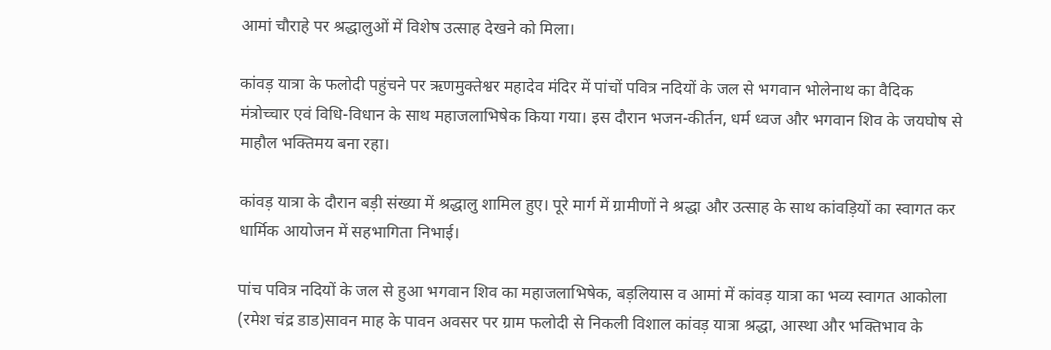आमां चौराहे पर श्रद्धालुओं में विशेष उत्साह देखने को मिला।

कांवड़ यात्रा के फलोदी पहुंचने पर ऋणमुक्तेश्वर महादेव मंदिर में पांचों पवित्र नदियों के जल से भगवान भोलेनाथ का वैदिक मंत्रोच्चार एवं विधि-विधान के साथ महाजलाभिषेक किया गया। इस दौरान भजन-कीर्तन, धर्म ध्वज और भगवान शिव के जयघोष से माहौल भक्तिमय बना रहा।

कांवड़ यात्रा के दौरान बड़ी संख्या में श्रद्धालु शामिल हुए। पूरे मार्ग में ग्रामीणों ने श्रद्धा और उत्साह के साथ कांवड़ियों का स्वागत कर धार्मिक आयोजन में सहभागिता निभाई।

पांच पवित्र नदियों के जल से हुआ भगवान शिव का महाजलाभिषेक, बड़लियास व आमां में कांवड़ यात्रा का भव्य स्वागत आकोला (रमेश चंद्र डाड)सावन माह के पावन अवसर पर ग्राम फलोदी से निकली विशाल कांवड़ यात्रा श्रद्धा, आस्था और भक्तिभाव के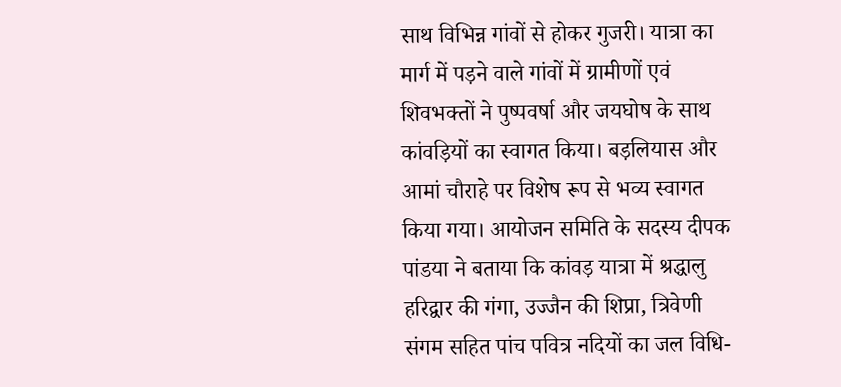साथ विभिन्न गांवों से होकर गुजरी। यात्रा का मार्ग में पड़ने वाले गांवों में ग्रामीणों एवं शिवभक्तों ने पुष्पवर्षा और जयघोष के साथ कांवड़ियों का स्वागत किया। बड़लियास और आमां चौराहे पर विशेष रूप से भव्य स्वागत किया गया। आयोजन समिति के सदस्य दीपक पांडया ने बताया कि कांवड़ यात्रा में श्रद्धालु हरिद्वार की गंगा, उज्जैन की शिप्रा, त्रिवेणी संगम सहित पांच पवित्र नदियों का जल विधि-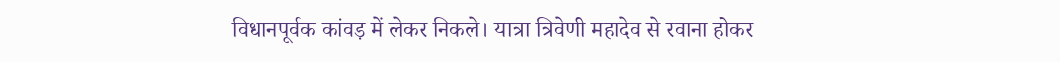विधानपूर्वक कांवड़ में लेकर निकले। यात्रा त्रिवेणी महादेव से रवाना होकर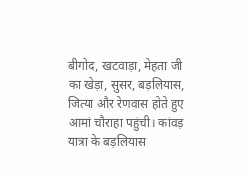बीगोद, खटवाड़ा, मेहता जी का खेड़ा, सुसर, बड़लियास, जित्या और रेणवास होते हुए आमां चौराहा पहुंची। कांवड़ यात्रा के बड़लियास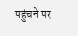पहुंचने पर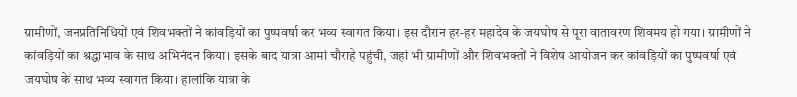ग्रामीणों, जनप्रतिनिधियों एवं शिवभक्तों ने कांवड़ियों का पुष्पवर्षा कर भव्य स्वागत किया। इस दौरान हर-हर महादेव के जयघोष से पूरा वातावरण शिवमय हो गया। ग्रामीणों ने कांवड़ियों का श्रद्धाभाव के साथ अभिनंदन किया। इसके बाद यात्रा आमां चौराहे पहुंची, जहां भी ग्रामीणों और शिवभक्तों ने विशेष आयोजन कर कांवड़ियों का पुष्पवर्षा एवं जयघोष के साथ भव्य स्वागत किया। हालांकि यात्रा के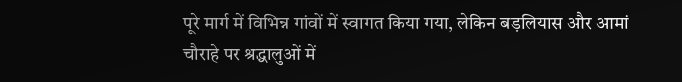पूरे मार्ग में विभिन्न गांवों में स्वागत किया गया, लेकिन बड़लियास और आमां चौराहे पर श्रद्धालुओं में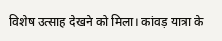विशेष उत्साह देखने को मिला। कांवड़ यात्रा के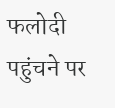फलोदी पहुंचने पर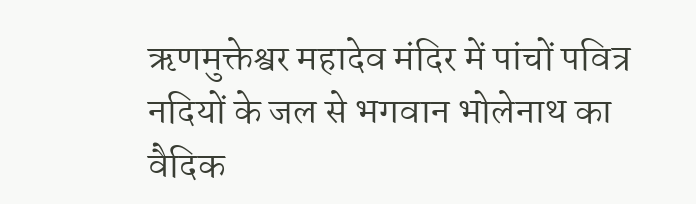ऋणमुक्तेश्वर महादेव मंदिर में पांचों पवित्र नदियों के जल से भगवान भोलेनाथ का वैदिक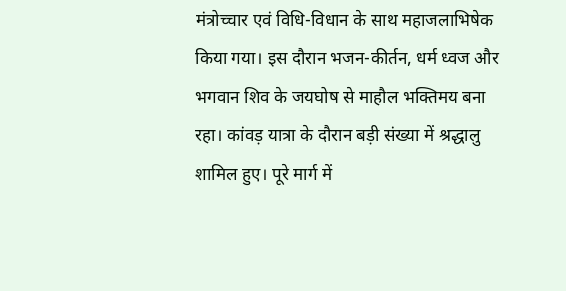मंत्रोच्चार एवं विधि-विधान के साथ महाजलाभिषेक किया गया। इस दौरान भजन-कीर्तन, धर्म ध्वज और भगवान शिव के जयघोष से माहौल भक्तिमय बना रहा। कांवड़ यात्रा के दौरान बड़ी संख्या में श्रद्धालु शामिल हुए। पूरे मार्ग में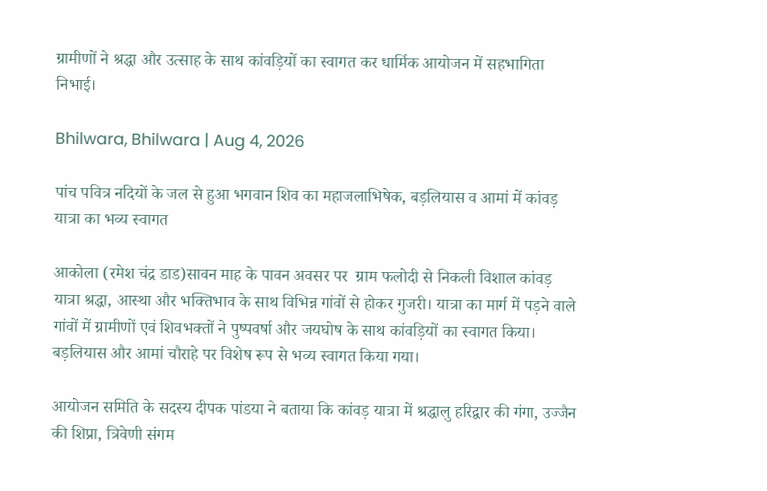ग्रामीणों ने श्रद्धा और उत्साह के साथ कांवड़ियों का स्वागत कर धार्मिक आयोजन में सहभागिता निभाई।

Bhilwara, Bhilwara | Aug 4, 2026

पांच पवित्र नदियों के जल से हुआ भगवान शिव का महाजलाभिषेक, बड़लियास व आमां में कांवड़ यात्रा का भव्य स्वागत

आकोला (रमेश चंद्र डाड)सावन माह के पावन अवसर पर  ग्राम फलोदी से निकली विशाल कांवड़ यात्रा श्रद्धा, आस्था और भक्तिभाव के साथ विभिन्न गांवों से होकर गुजरी। यात्रा का मार्ग में पड़ने वाले गांवों में ग्रामीणों एवं शिवभक्तों ने पुष्पवर्षा और जयघोष के साथ कांवड़ियों का स्वागत किया। बड़लियास और आमां चौराहे पर विशेष रूप से भव्य स्वागत किया गया।

आयोजन समिति के सदस्य दीपक पांडया ने बताया कि कांवड़ यात्रा में श्रद्धालु हरिद्वार की गंगा, उज्जैन की शिप्रा, त्रिवेणी संगम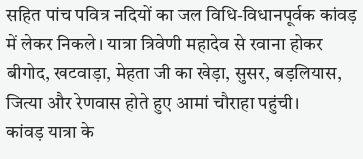सहित पांच पवित्र नदियों का जल विधि-विधानपूर्वक कांवड़ में लेकर निकले। यात्रा त्रिवेणी महादेव से रवाना होकर बीगोद, खटवाड़ा, मेहता जी का खेड़ा, सुसर, बड़लियास, जित्या और रेणवास होते हुए आमां चौराहा पहुंची।
कांवड़ यात्रा के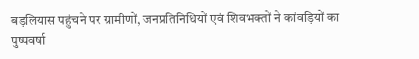बड़लियास पहुंचने पर ग्रामीणों, जनप्रतिनिधियों एवं शिवभक्तों ने कांवड़ियों का पुष्पवर्षा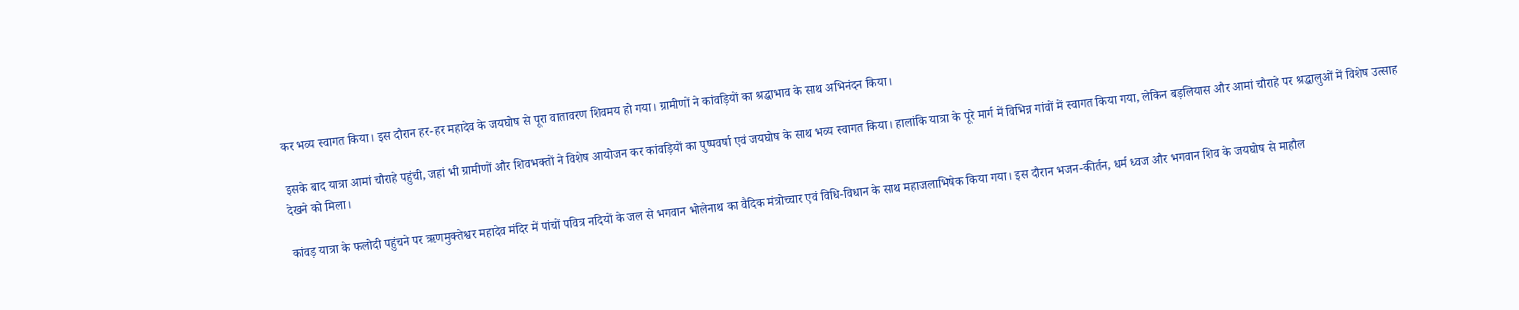कर भव्य स्वागत किया। इस दौरान हर-हर महादेव के जयघोष से पूरा वातावरण शिवमय हो गया। ग्रामीणों ने कांवड़ियों का श्रद्धाभाव के साथ अभिनंदन किया।

इसके बाद यात्रा आमां चौराहे पहुंची, जहां भी ग्रामीणों और शिवभक्तों ने विशेष आयोजन कर कांवड़ियों का पुष्पवर्षा एवं जयघोष के साथ भव्य स्वागत किया। हालांकि यात्रा के पूरे मार्ग में विभिन्न गांवों में स्वागत किया गया, लेकिन बड़लियास और आमां चौराहे पर श्रद्धालुओं में विशेष उत्साह देखने को मिला।

कांवड़ यात्रा के फलोदी पहुंचने पर ऋणमुक्तेश्वर महादेव मंदिर में पांचों पवित्र नदियों के जल से भगवान भोलेनाथ का वैदिक मंत्रोच्चार एवं विधि-विधान के साथ महाजलाभिषेक किया गया। इस दौरान भजन-कीर्तन, धर्म ध्वज और भगवान शिव के जयघोष से माहौल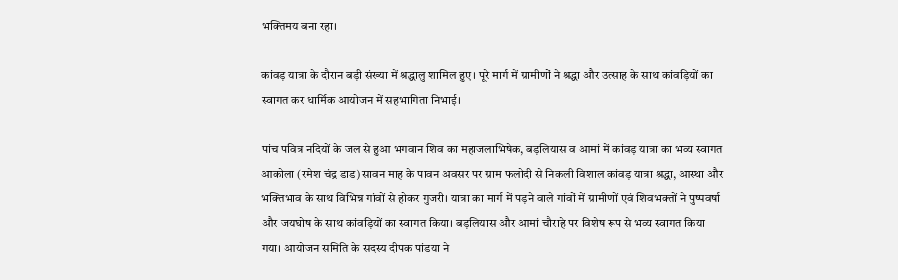भक्तिमय बना रहा।

कांवड़ यात्रा के दौरान बड़ी संख्या में श्रद्धालु शामिल हुए। पूरे मार्ग में ग्रामीणों ने श्रद्धा और उत्साह के साथ कांवड़ियों का स्वागत कर धार्मिक आयोजन में सहभागिता निभाई।

पांच पवित्र नदियों के जल से हुआ भगवान शिव का महाजलाभिषेक, बड़लियास व आमां में कांवड़ यात्रा का भव्य स्वागत आकोला (रमेश चंद्र डाड)सावन माह के पावन अवसर पर ग्राम फलोदी से निकली विशाल कांवड़ यात्रा श्रद्धा, आस्था और भक्तिभाव के साथ विभिन्न गांवों से होकर गुजरी। यात्रा का मार्ग में पड़ने वाले गांवों में ग्रामीणों एवं शिवभक्तों ने पुष्पवर्षा और जयघोष के साथ कांवड़ियों का स्वागत किया। बड़लियास और आमां चौराहे पर विशेष रूप से भव्य स्वागत किया गया। आयोजन समिति के सदस्य दीपक पांडया ने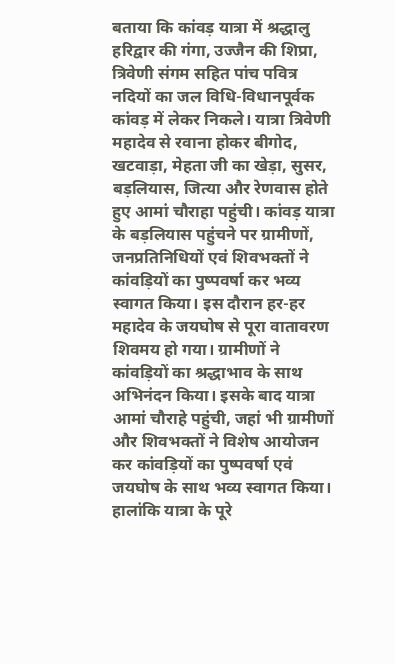बताया कि कांवड़ यात्रा में श्रद्धालु हरिद्वार की गंगा, उज्जैन की शिप्रा, त्रिवेणी संगम सहित पांच पवित्र नदियों का जल विधि-विधानपूर्वक कांवड़ में लेकर निकले। यात्रा त्रिवेणी महादेव से रवाना होकर बीगोद, खटवाड़ा, मेहता जी का खेड़ा, सुसर, बड़लियास, जित्या और रेणवास होते हुए आमां चौराहा पहुंची। कांवड़ यात्रा के बड़लियास पहुंचने पर ग्रामीणों, जनप्रतिनिधियों एवं शिवभक्तों ने कांवड़ियों का पुष्पवर्षा कर भव्य स्वागत किया। इस दौरान हर-हर महादेव के जयघोष से पूरा वातावरण शिवमय हो गया। ग्रामीणों ने कांवड़ियों का श्रद्धाभाव के साथ अभिनंदन किया। इसके बाद यात्रा आमां चौराहे पहुंची, जहां भी ग्रामीणों और शिवभक्तों ने विशेष आयोजन कर कांवड़ियों का पुष्पवर्षा एवं जयघोष के साथ भव्य स्वागत किया। हालांकि यात्रा के पूरे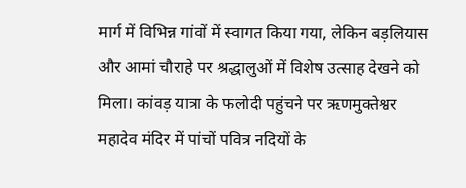मार्ग में विभिन्न गांवों में स्वागत किया गया, लेकिन बड़लियास और आमां चौराहे पर श्रद्धालुओं में विशेष उत्साह देखने को मिला। कांवड़ यात्रा के फलोदी पहुंचने पर ऋणमुक्तेश्वर महादेव मंदिर में पांचों पवित्र नदियों के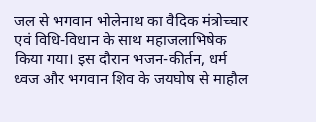जल से भगवान भोलेनाथ का वैदिक मंत्रोच्चार एवं विधि-विधान के साथ महाजलाभिषेक किया गया। इस दौरान भजन-कीर्तन, धर्म ध्वज और भगवान शिव के जयघोष से माहौल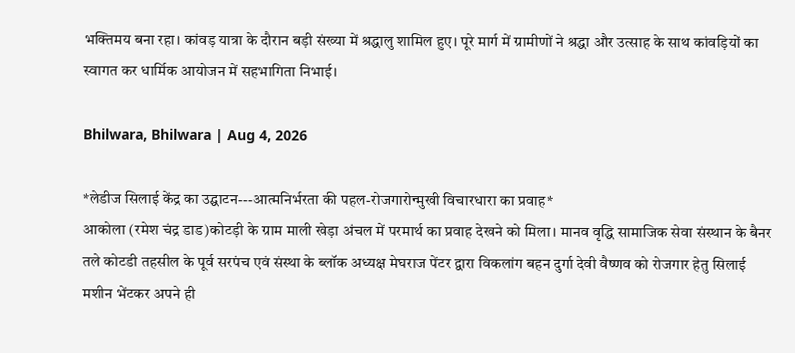भक्तिमय बना रहा। कांवड़ यात्रा के दौरान बड़ी संख्या में श्रद्धालु शामिल हुए। पूरे मार्ग में ग्रामीणों ने श्रद्धा और उत्साह के साथ कांवड़ियों का स्वागत कर धार्मिक आयोजन में सहभागिता निभाई।

Bhilwara, Bhilwara | Aug 4, 2026

*लेडीज सिलाई केंद्र का उद्घाटन---आत्मनिर्भरता की पहल-रोजगारोन्मुखी विचारधारा का प्रवाह*
आकोला (रमेश चंद्र डाड)कोटड़ी के ग्राम माली खेड़ा अंचल में परमार्थ का प्रवाह देखने को मिला। मानव वृद्धि सामाजिक सेवा संस्थान के बैनर तले कोटडी तहसील के पूर्व सरपंच एवं संस्था के ब्लॉक अध्यक्ष मेघराज पेंटर द्वारा विकलांग बहन दुर्गा देवी वैष्णव को रोजगार हेतु सिलाई मशीन भेंटकर अपने ही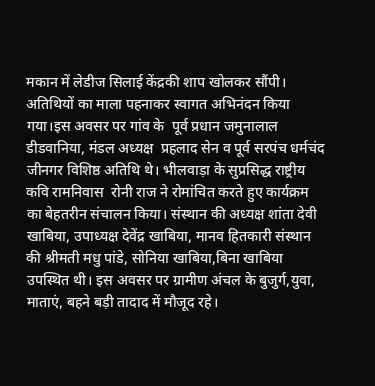मकान में लेडीज सिलाई केंद्रकी शाप खोलकर सौंपी। अतिथियों का माला पहनाकर स्वागत अभिनंदन किया गया।इस अवसर पर गांव के  पूर्व प्रधान जमुनालाल डीडवानिया, मंडल अध्यक्ष  प्रहलाद सेन‌ व पूर्व सरपंच धर्मचंद जीनगर विशिष्ठ अतिथि थे। भीलवाड़ा के सुप्रसिद्ध राष्ट्रीय कवि रामनिवास  रोनी राज ने रोमांचित करते हुए कार्यक्रम का बेहतरीन संचालन किया। संस्थान की अध्यक्ष शांता देवी खाबिया, उपाध्यक्ष देवेंद्र खाबिया, मानव हितकारी संस्थान की श्रीमती मधु पांडे, सोनिया खाबिया,बिना खाबिया उपस्थित थी। इस अवसर पर ग्रामीण अंचल के बुजुर्ग,युवा, माताएं, बहने बड़ी तादाद में मौजूद रहे।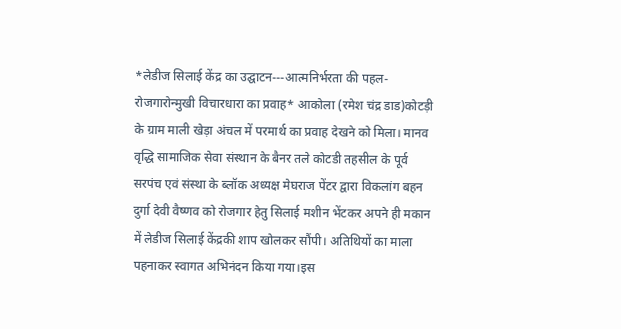*लेडीज सिलाई केंद्र का उद्घाटन---आत्मनिर्भरता की पहल-रोजगारोन्मुखी विचारधारा का प्रवाह* आकोला (रमेश चंद्र डाड)कोटड़ी के ग्राम माली खेड़ा अंचल में परमार्थ का प्रवाह देखने को मिला। मानव वृद्धि सामाजिक सेवा संस्थान के बैनर तले कोटडी तहसील के पूर्व सरपंच एवं संस्था के ब्लॉक अध्यक्ष मेघराज पेंटर द्वारा विकलांग बहन दुर्गा देवी वैष्णव को रोजगार हेतु सिलाई मशीन भेंटकर अपने ही मकान में लेडीज सिलाई केंद्रकी शाप खोलकर सौंपी। अतिथियों का माला पहनाकर स्वागत अभिनंदन किया गया।इस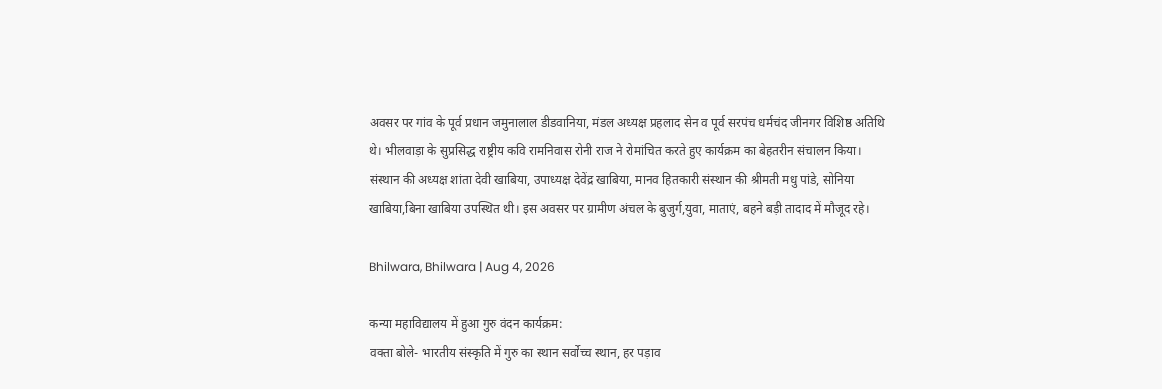अवसर पर गांव के पूर्व प्रधान जमुनालाल डीडवानिया, मंडल अध्यक्ष प्रहलाद सेन‌ व पूर्व सरपंच धर्मचंद जीनगर विशिष्ठ अतिथि थे। भीलवाड़ा के सुप्रसिद्ध राष्ट्रीय कवि रामनिवास रोनी राज ने रोमांचित करते हुए कार्यक्रम का बेहतरीन संचालन किया। संस्थान की अध्यक्ष शांता देवी खाबिया, उपाध्यक्ष देवेंद्र खाबिया, मानव हितकारी संस्थान की श्रीमती मधु पांडे, सोनिया खाबिया,बिना खाबिया उपस्थित थी। इस अवसर पर ग्रामीण अंचल के बुजुर्ग,युवा, माताएं, बहने बड़ी तादाद में मौजूद रहे।

Bhilwara, Bhilwara | Aug 4, 2026

कन्या महाविद्यालय में हुआ गुरु वंदन कार्यक्रम:
वक्ता बोले- भारतीय संस्कृति में गुरु का स्थान सर्वोच्च स्थान, हर पड़ाव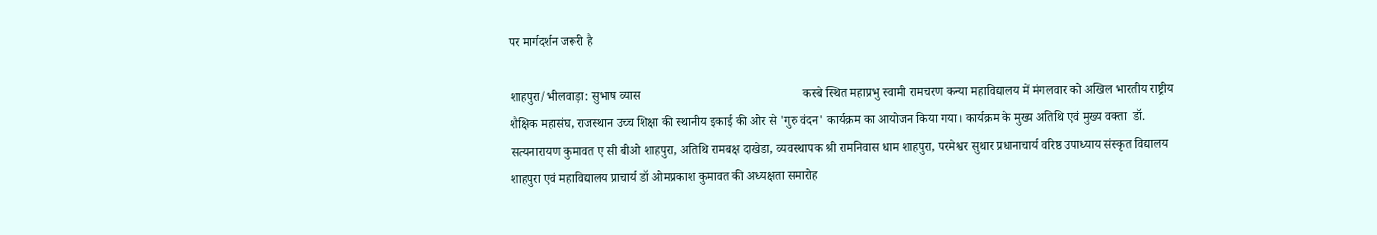पर मार्गदर्शन जरूरी है

शाहपुरा/भीलवाड़ा: सुभाष व्यास                                                    कस्बे स्थित महाप्रभु स्वामी रामचरण कन्या महाविद्यालय में मंगलवार को अखिल भारतीय राष्ट्रीय शैक्षिक महासंघ, राजस्थान उच्च शिक्षा की स्थानीय इकाई की ओर से 'गुरु वंदन' कार्यक्रम का आयोजन किया गया। कार्यक्रम के मुख्य अतिथि एवं मुख्य वक्ता  डॉ. सत्यनारायण कुमावत ए सी बीओ शाहपुरा, अतिथि रामबक्ष दाखेडा, व्यवस्थापक श्री रामनिवास धाम शाहपुरा, परमेश्वर सुथार प्रधानाचार्य वरिष्ठ उपाध्याय संस्कृत विद्यालय शाहपुरा एवं महाविद्यालय प्राचार्य डॉ ओमप्रकाश कुमावत की अध्यक्षता समारोह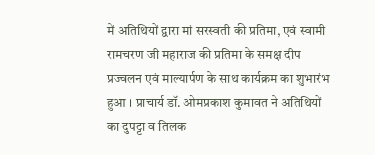में अतिथियों द्वारा मां सरस्वती की प्रतिमा, एवं स्वामी रामचरण जी महाराज की प्रतिमा के समक्ष दीप प्रज्वलन एवं माल्यार्पण के साथ कार्यक्रम का शुभारंभ हुआ । प्राचार्य डॉ. ओमप्रकाश कुमावत ने अतिथियों का दुपट्टा व तिलक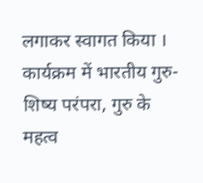लगाकर स्वागत किया । कार्यक्रम में भारतीय गुरु-शिष्य परंपरा, गुरु के महत्व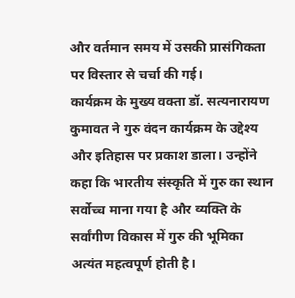और वर्तमान समय में उसकी प्रासंगिकता पर विस्तार से चर्चा की गई।
कार्यक्रम के मुख्य वक्ता डॉ. सत्यनारायण कुमावत ने गुरु वंदन कार्यक्रम के उद्देश्य और इतिहास पर प्रकाश डाला। उन्होंने कहा कि भारतीय संस्कृति में गुरु का स्थान सर्वोच्च माना गया है और व्यक्ति के सर्वांगीण विकास में गुरु की भूमिका अत्यंत महत्वपूर्ण होती है।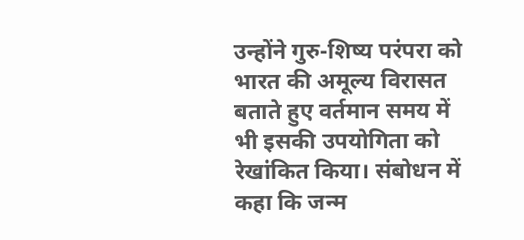उन्होंने गुरु-शिष्य परंपरा को भारत की अमूल्य विरासत बताते हुए वर्तमान समय में भी इसकी उपयोगिता को रेखांकित किया। संबोधन में कहा कि जन्म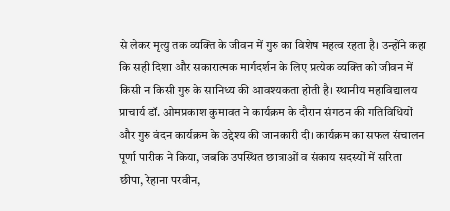से लेकर मृत्यु तक व्यक्ति के जीवन में गुरु का विशेष महत्व रहता है। उन्होंने कहा कि सही दिशा और सकारात्मक मार्गदर्शन के लिए प्रत्येक व्यक्ति को जीवन में किसी न किसी गुरु के सानिध्य की आवश्यकता होती है। स्थानीय महाविद्यालय प्राचार्य डॉ. ओमप्रकाश कुमावत ने कार्यक्रम के दौरान संगठन की गतिविधियों और गुरु वंदन कार्यक्रम के उद्देश्य की जानकारी दी। कार्यक्रम का सफल संचालन पूर्णा पारीक ने किया, जबकि उपस्थित छात्राओं व संकाय सदस्यों में सरिता छीपा, रेहाना परवीन,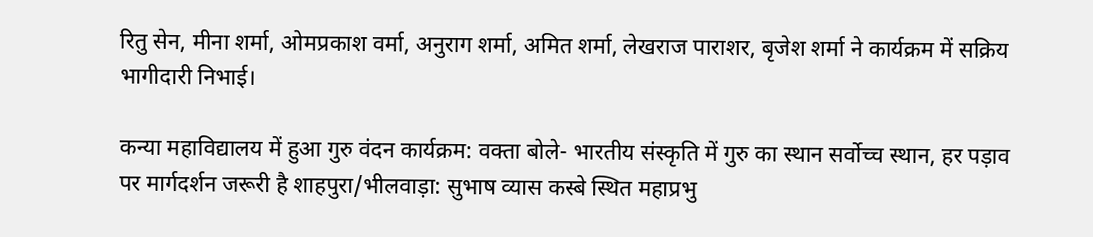रितु सेन, मीना शर्मा, ओमप्रकाश वर्मा, अनुराग शर्मा, अमित शर्मा, लेखराज पाराशर, बृजेश शर्मा ने कार्यक्रम में सक्रिय भागीदारी निभाई।

कन्या महाविद्यालय में हुआ गुरु वंदन कार्यक्रम: वक्ता बोले- भारतीय संस्कृति में गुरु का स्थान सर्वोच्च स्थान, हर पड़ाव पर मार्गदर्शन जरूरी है शाहपुरा/भीलवाड़ा: सुभाष व्यास कस्बे स्थित महाप्रभु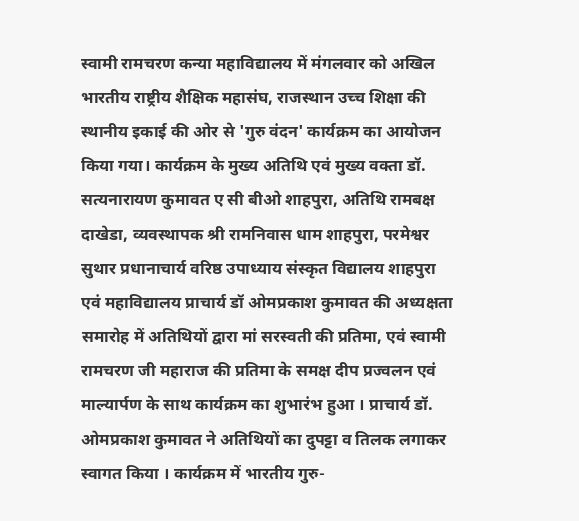स्वामी रामचरण कन्या महाविद्यालय में मंगलवार को अखिल भारतीय राष्ट्रीय शैक्षिक महासंघ, राजस्थान उच्च शिक्षा की स्थानीय इकाई की ओर से 'गुरु वंदन' कार्यक्रम का आयोजन किया गया। कार्यक्रम के मुख्य अतिथि एवं मुख्य वक्ता डॉ. सत्यनारायण कुमावत ए सी बीओ शाहपुरा, अतिथि रामबक्ष दाखेडा, व्यवस्थापक श्री रामनिवास धाम शाहपुरा, परमेश्वर सुथार प्रधानाचार्य वरिष्ठ उपाध्याय संस्कृत विद्यालय शाहपुरा एवं महाविद्यालय प्राचार्य डॉ ओमप्रकाश कुमावत की अध्यक्षता समारोह में अतिथियों द्वारा मां सरस्वती की प्रतिमा, एवं स्वामी रामचरण जी महाराज की प्रतिमा के समक्ष दीप प्रज्वलन एवं माल्यार्पण के साथ कार्यक्रम का शुभारंभ हुआ । प्राचार्य डॉ. ओमप्रकाश कुमावत ने अतिथियों का दुपट्टा व तिलक लगाकर स्वागत किया । कार्यक्रम में भारतीय गुरु-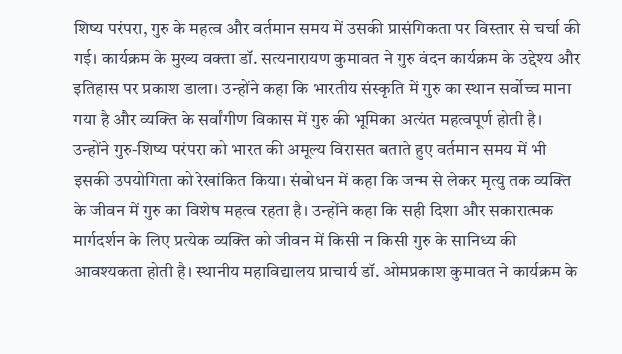शिष्य परंपरा, गुरु के महत्व और वर्तमान समय में उसकी प्रासंगिकता पर विस्तार से चर्चा की गई। कार्यक्रम के मुख्य वक्ता डॉ. सत्यनारायण कुमावत ने गुरु वंदन कार्यक्रम के उद्देश्य और इतिहास पर प्रकाश डाला। उन्होंने कहा कि भारतीय संस्कृति में गुरु का स्थान सर्वोच्च माना गया है और व्यक्ति के सर्वांगीण विकास में गुरु की भूमिका अत्यंत महत्वपूर्ण होती है। उन्होंने गुरु-शिष्य परंपरा को भारत की अमूल्य विरासत बताते हुए वर्तमान समय में भी इसकी उपयोगिता को रेखांकित किया। संबोधन में कहा कि जन्म से लेकर मृत्यु तक व्यक्ति के जीवन में गुरु का विशेष महत्व रहता है। उन्होंने कहा कि सही दिशा और सकारात्मक मार्गदर्शन के लिए प्रत्येक व्यक्ति को जीवन में किसी न किसी गुरु के सानिध्य की आवश्यकता होती है। स्थानीय महाविद्यालय प्राचार्य डॉ. ओमप्रकाश कुमावत ने कार्यक्रम के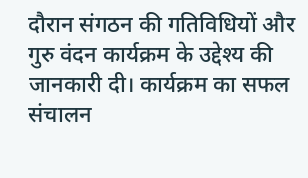दौरान संगठन की गतिविधियों और गुरु वंदन कार्यक्रम के उद्देश्य की जानकारी दी। कार्यक्रम का सफल संचालन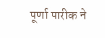पूर्णा पारीक ने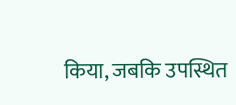किया, जबकि उपस्थित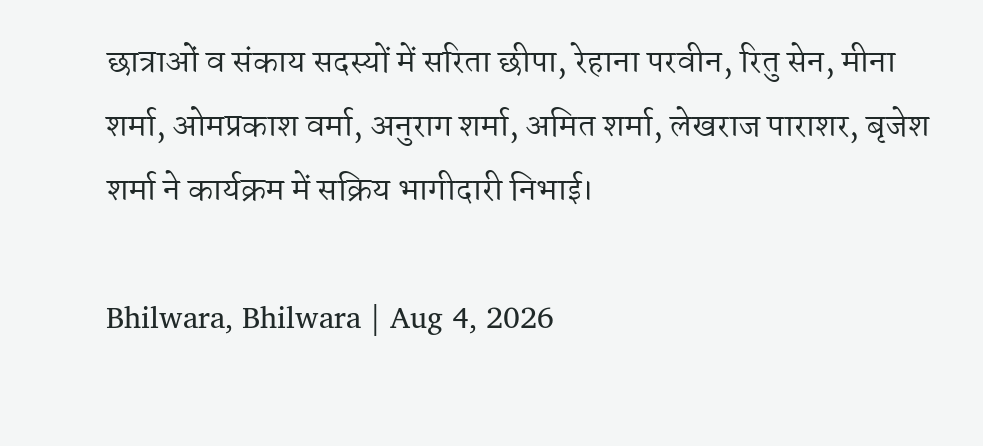छात्राओं व संकाय सदस्यों में सरिता छीपा, रेहाना परवीन, रितु सेन, मीना शर्मा, ओमप्रकाश वर्मा, अनुराग शर्मा, अमित शर्मा, लेखराज पाराशर, बृजेश शर्मा ने कार्यक्रम में सक्रिय भागीदारी निभाई।

Bhilwara, Bhilwara | Aug 4, 2026